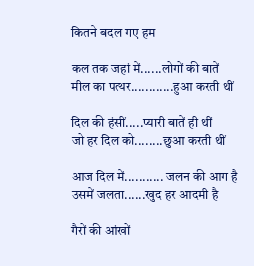कितने बदल गए हम

कल तक जहां में......लोगों की बातें
मील का पत्थर............हुआ करती थीं

दिल की हंसीं.....प्यारी बातें ही थीं
जो हर दिल को........छुआ करती थीं

आज दिल में........... जलन की आग है
उसमें जलता......खुद हर आदमी है

गैरों की आंखों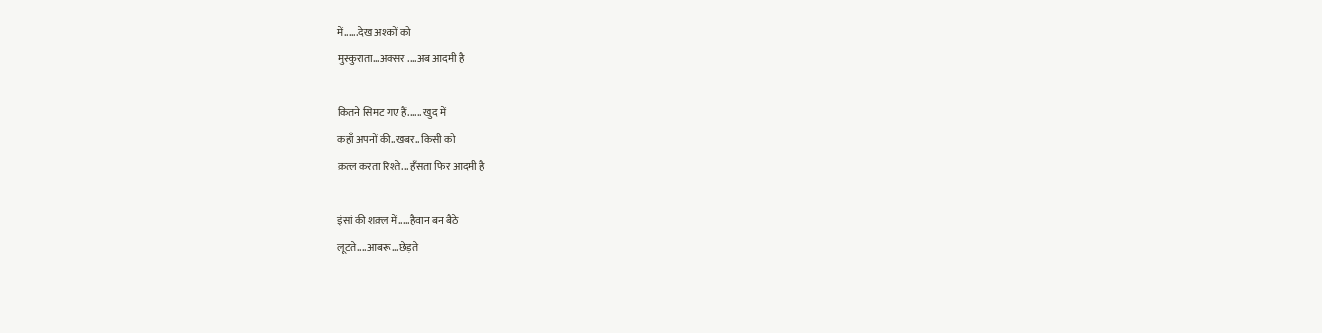में......देख अश्कों को
मुस्कुराता...अक्सर ....अब आदमी है

कितने सिमट गए हैं...... खुद में
कहाँ अपनों की..खबर.. किसी को
क़त्ल करता रिश्ते... हँसता फिर आदमी है

इंसां की शक़्ल में.....हैवान बन बैठे
लूटते....आबरू...छेड़ते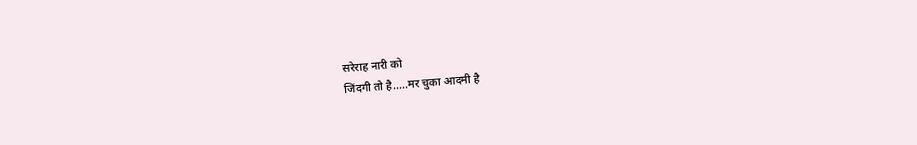सरेराह नारी को
जिंदगी तो है.....मर चुका आदमी है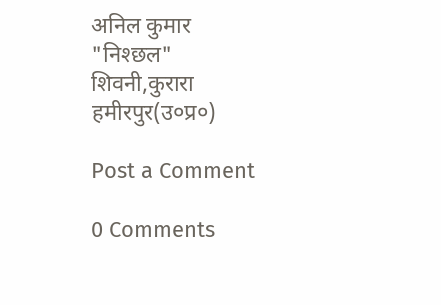अनिल कुमार
"निश्छल"
शिवनी,कुरारा
हमीरपुर(उ०प्र०)

Post a Comment

0 Comments